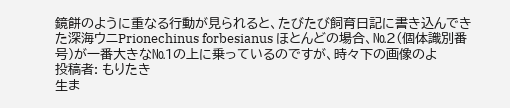鏡餅のように重なる行動が見られると、たびたび飼育日記に書き込んできた深海ウニPrionechinus forbesianus ほとんどの場合、№2(個体識別番号)が一番大きな№1の上に乗っているのですが、時々下の画像のよ
投稿者: もりたき
生ま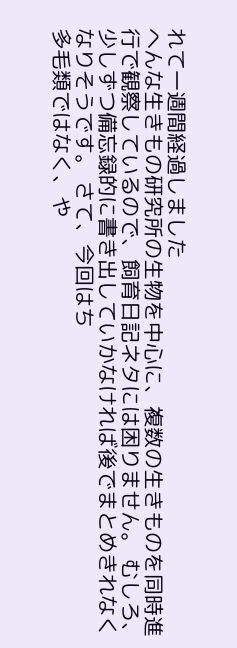れて一週間経過しました
へんな生きもの研究所の生物を中心に、複数の生きものを同時進行で観察しているので、飼育日記ネタには困りません。 むしろ、少しずつ備忘録的に書き出していかなければ後でまとめきれなくなりそうです。 さて、今回はち
多毛類ではなく、や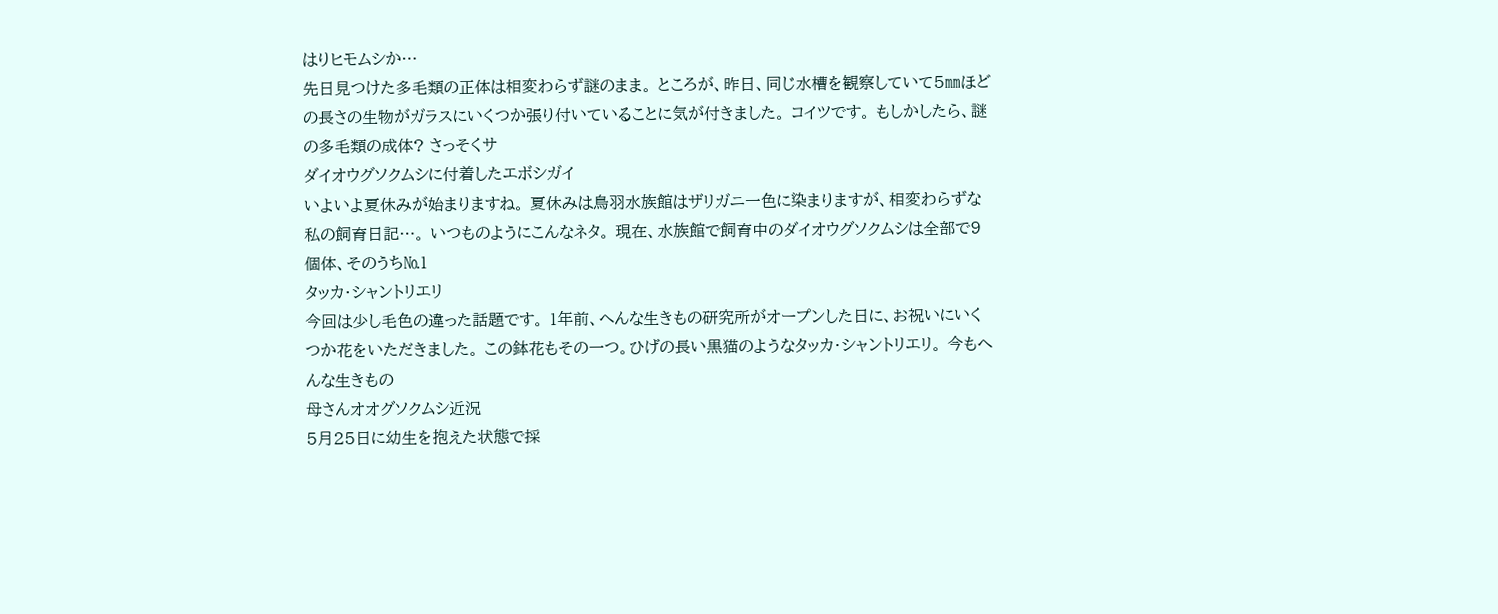はりヒモムシか…
先日見つけた多毛類の正体は相変わらず謎のまま。 ところが、昨日、同じ水槽を観察していて5㎜ほどの長さの生物がガラスにいくつか張り付いていることに気が付きました。 コイツです。 もしかしたら、謎の多毛類の成体? さっそくサ
ダイオウグソクムシに付着したエボシガイ
いよいよ夏休みが始まりますね。 夏休みは鳥羽水族館はザリガニ一色に染まりますが、相変わらずな私の飼育日記…。 いつものようにこんなネタ。 現在、水族館で飼育中のダイオウグソクムシは全部で9個体、そのうち№1
タッカ・シャントリエリ
今回は少し毛色の違った話題です。 1年前、へんな生きもの研究所がオープンした日に、お祝いにいくつか花をいただきました。 この鉢花もその一つ。ひげの長い黒猫のようなタッカ・シャントリエリ。 今もへんな生きもの
母さんオオグソクムシ近況
5月25日に幼生を抱えた状態で採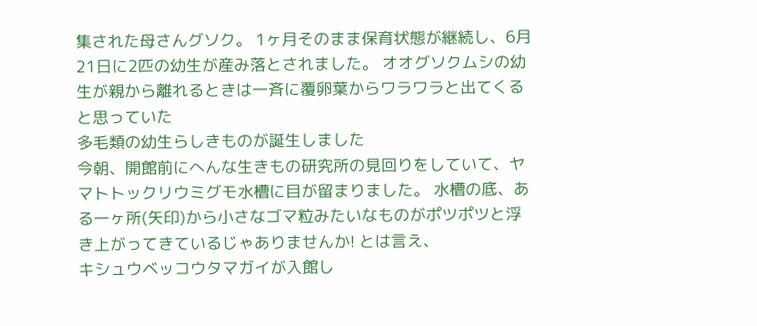集された母さんグソク。 1ヶ月そのまま保育状態が継続し、6月21日に2匹の幼生が産み落とされました。 オオグソクムシの幼生が親から離れるときは一斉に覆卵葉からワラワラと出てくると思っていた
多毛類の幼生らしきものが誕生しました
今朝、開館前にへんな生きもの研究所の見回りをしていて、ヤマトトックリウミグモ水槽に目が留まりました。 水槽の底、ある一ヶ所(矢印)から小さなゴマ粒みたいなものがポツポツと浮き上がってきているじゃありませんか! とは言え、
キシュウベッコウタマガイが入館し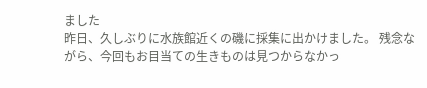ました
昨日、久しぶりに水族館近くの磯に採集に出かけました。 残念ながら、今回もお目当ての生きものは見つからなかっ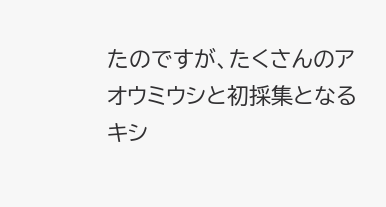たのですが、たくさんのアオウミウシと初採集となるキシ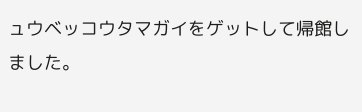ュウベッコウタマガイをゲットして帰館しました。